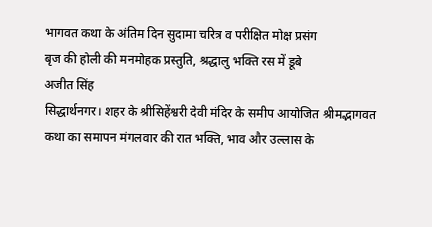भागवत कथा के अंतिम दिन सुदामा चरित्र व परीक्षित मोक्ष प्रसंग
बृज की होली की मनमोहक प्रस्तुति, श्रद्धालु भक्ति रस में डूबे
अजीत सिंह
सिद्धार्थनगर। शहर के श्रीसिहेंश्वरी देवी मंदिर के समीप आयोजित श्रीमद्भागवत कथा का समापन मंगलवार की रात भक्ति, भाव और उल्लास के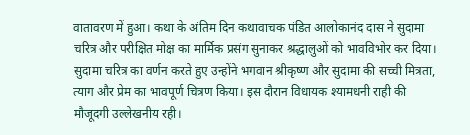वातावरण में हुआ। कथा के अंतिम दिन कथावाचक पंडित आलोकानंद दास ने सुदामा चरित्र और परीक्षित मोक्ष का मार्मिक प्रसंग सुनाकर श्रद्धालुओं को भावविभोर कर दिया। सुदामा चरित्र का वर्णन करते हुए उन्होंने भगवान श्रीकृष्ण और सुदामा की सच्ची मित्रता, त्याग और प्रेम का भावपूर्ण चित्रण किया। इस दौरान विधायक श्यामधनी राही की मौजूदगी उल्लेखनीय रही।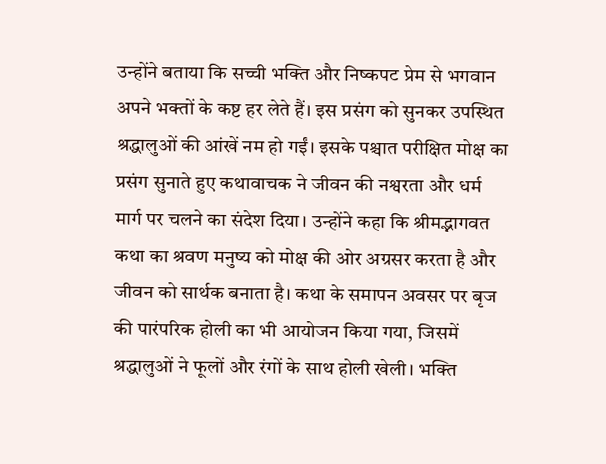उन्होंने बताया कि सच्ची भक्ति और निष्कपट प्रेम से भगवान अपने भक्तों के कष्ट हर लेते हैं। इस प्रसंग को सुनकर उपस्थित श्रद्धालुओं की आंखें नम हो गईं। इसके पश्चात परीक्षित मोक्ष का प्रसंग सुनाते हुए कथावाचक ने जीवन की नश्वरता और धर्म मार्ग पर चलने का संदेश दिया। उन्होंने कहा कि श्रीमद्भागवत कथा का श्रवण मनुष्य को मोक्ष की ओर अग्रसर करता है और जीवन को सार्थक बनाता है। कथा के समापन अवसर पर बृज की पारंपरिक होली का भी आयोजन किया गया, जिसमें श्रद्धालुओं ने फूलों और रंगों के साथ होली खेली। भक्ति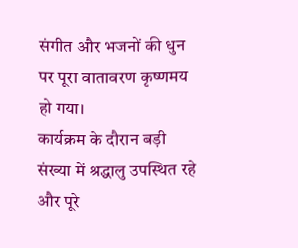संगीत और भजनों की धुन पर पूरा वातावरण कृष्णमय हो गया।
कार्यक्रम के दौरान बड़ी संख्या में श्रद्धालु उपस्थित रहे और पूरे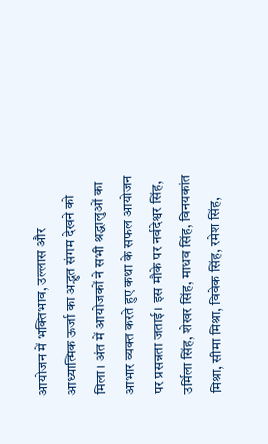आयोजन में भक्तिभाव, उल्लास और आध्यात्मिक ऊर्जा का अद्भुत संगम देखने को मिला। अंत में आयोजकों ने सभी श्रद्धालुओं का आभार व्यक्त करते हुए कथा के सफल आयोजन पर प्रसन्नता जताई। इस मौके पर नर्वदेश्वर सिंह, उर्मिला सिंह, शेखर सिंह, माधव सिंह, विनयकांत मिश्रा, सीमा मिश्रा, विवेक सिंह, रमेश सिंह,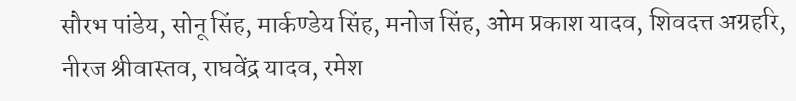सौरभ पांडेय, सोनू सिंह, मार्कण्डेय सिंह, मनोज सिंह, ओम प्रकाश यादव, शिवदत्त अग्रहरि, नीरज श्रीवास्तव, राघवेंद्र यादव, रमेश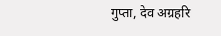गुप्ता, देव अग्रहरि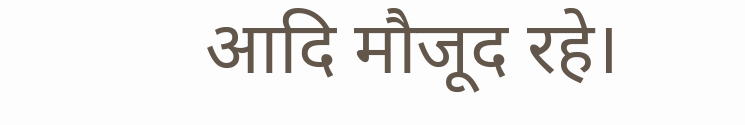आदि मौजूद रहे।